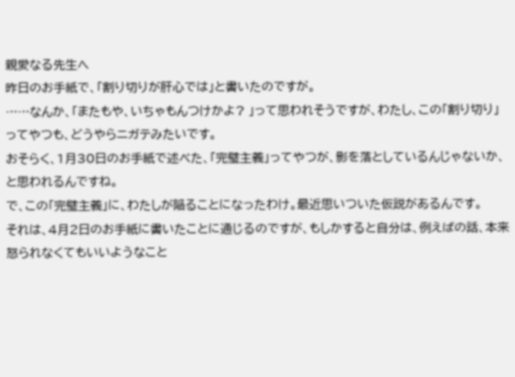親愛なる先生へ
昨日のお手紙で、「割り切りが肝心では」と書いたのですが。
……なんか、「またもや、いちゃもんつけかよ? 」って思われそうですが、わたし、この「割り切り」ってやつも、どうやらニガテみたいです。
おそらく、1月30日のお手紙で述べた、「完璧主義」ってやつが、影を落としているんじゃないか、と思われるんですね。
で、この「完璧主義」に、わたしが陥ることになったわけ。最近思いついた仮説があるんです。
それは、4月2日のお手紙に書いたことに通じるのですが、もしかすると自分は、例えばの話、本来怒られなくてもいいようなこと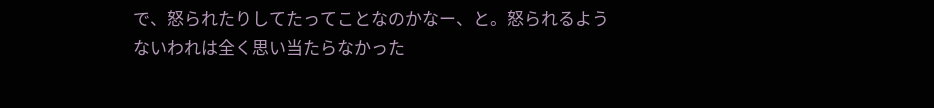で、怒られたりしてたってことなのかなー、と。怒られるようないわれは全く思い当たらなかった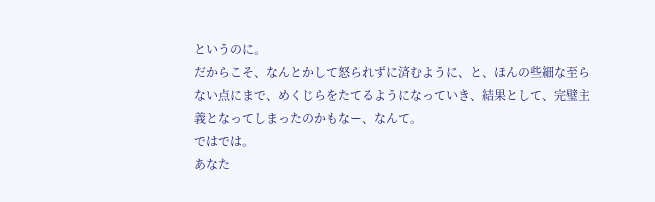というのに。
だからこそ、なんとかして怒られずに済むように、と、ほんの些細な至らない点にまで、めくじらをたてるようになっていき、結果として、完璧主義となってしまったのかもなー、なんて。
ではでは。
あなた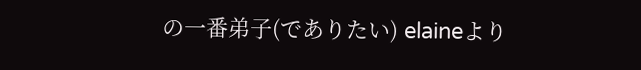の一番弟子(でありたい) elaineより